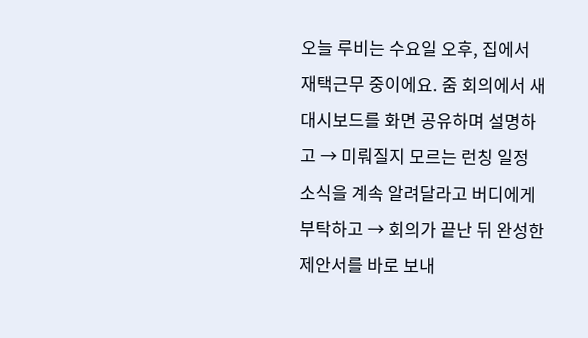오늘 루비는 수요일 오후, 집에서 재택근무 중이에요. 줌 회의에서 새 대시보드를 화면 공유하며 설명하고 → 미뤄질지 모르는 런칭 일정 소식을 계속 알려달라고 버디에게 부탁하고 → 회의가 끝난 뒤 완성한 제안서를 바로 보내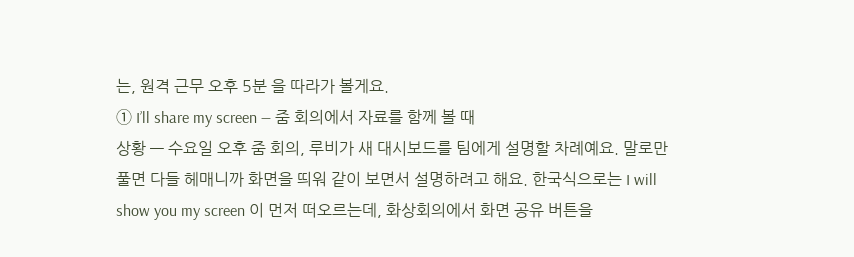는, 원격 근무 오후 5분 을 따라가 볼게요.
① I’ll share my screen — 줌 회의에서 자료를 함께 볼 때
상황 — 수요일 오후 줌 회의, 루비가 새 대시보드를 팀에게 설명할 차례예요. 말로만 풀면 다들 헤매니까 화면을 띄워 같이 보면서 설명하려고 해요. 한국식으로는 I will show you my screen 이 먼저 떠오르는데, 화상회의에서 화면 공유 버튼을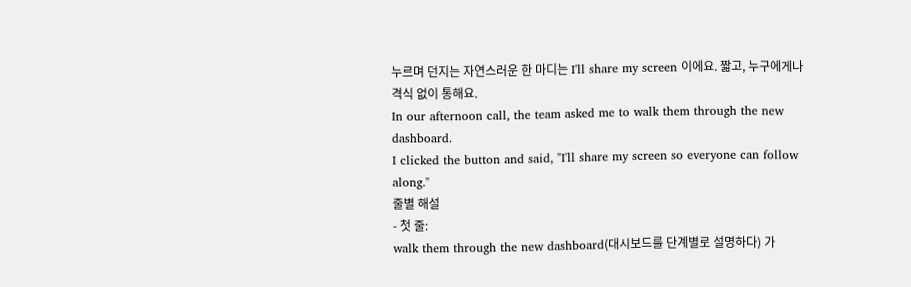누르며 던지는 자연스러운 한 마디는 I'll share my screen 이에요. 짧고, 누구에게나 격식 없이 통해요.
In our afternoon call, the team asked me to walk them through the new dashboard.
I clicked the button and said, "I'll share my screen so everyone can follow along."
줄별 해설
- 첫 줄:
walk them through the new dashboard(대시보드를 단계별로 설명하다) 가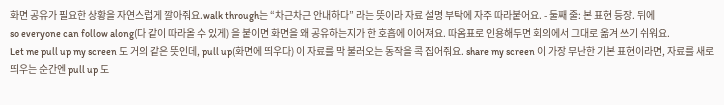화면 공유가 필요한 상황을 자연스럽게 깔아줘요.walk through는 “차근차근 안내하다” 라는 뜻이라 자료 설명 부탁에 자주 따라붙어요. - 둘째 줄: 본 표현 등장. 뒤에
so everyone can follow along(다 같이 따라올 수 있게) 을 붙이면 화면을 왜 공유하는지가 한 호흡에 이어져요. 따옴표로 인용해두면 회의에서 그대로 옮겨 쓰기 쉬워요.
Let me pull up my screen 도 거의 같은 뜻인데, pull up(화면에 띄우다) 이 자료를 막 불러오는 동작을 콕 집어줘요. share my screen 이 가장 무난한 기본 표현이라면, 자료를 새로 띄우는 순간엔 pull up 도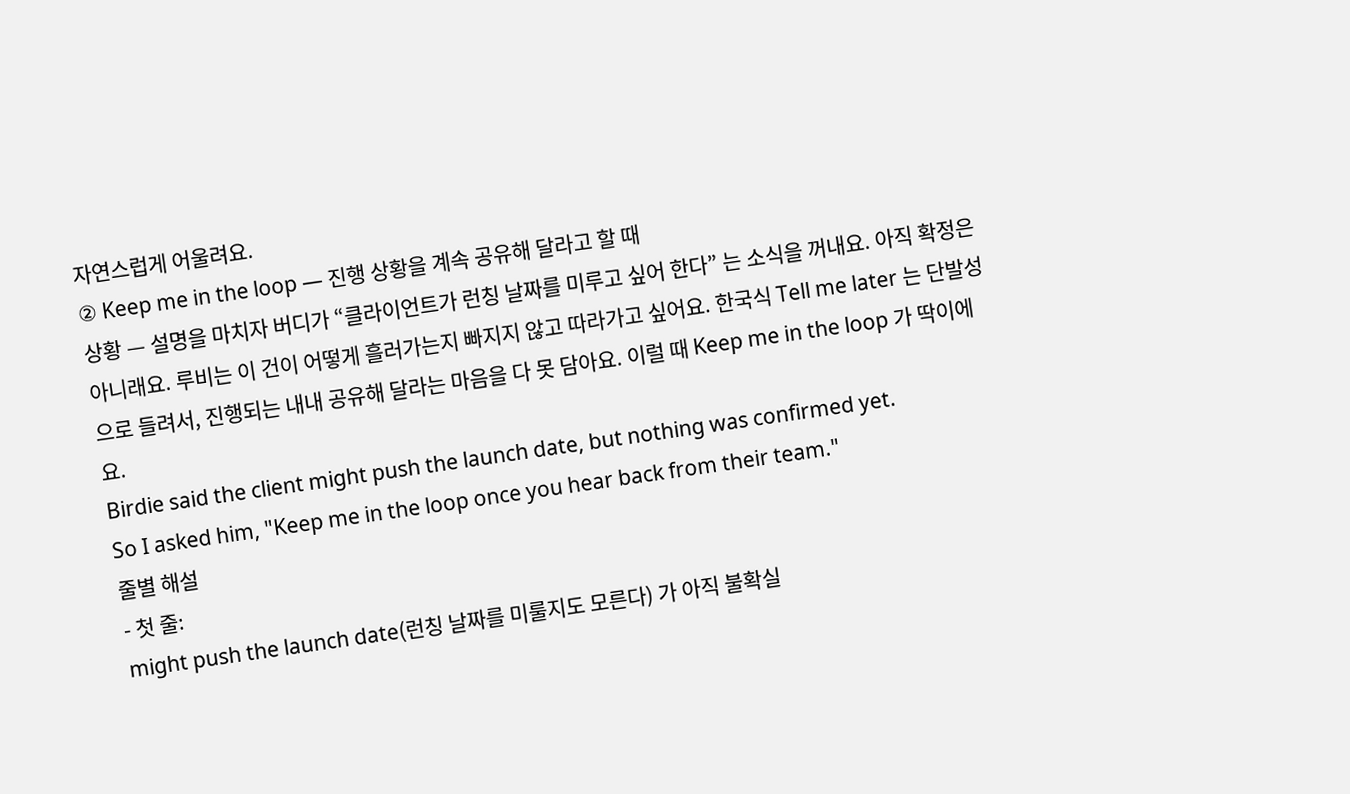자연스럽게 어울려요.
② Keep me in the loop — 진행 상황을 계속 공유해 달라고 할 때
상황 — 설명을 마치자 버디가 “클라이언트가 런칭 날짜를 미루고 싶어 한다” 는 소식을 꺼내요. 아직 확정은 아니래요. 루비는 이 건이 어떻게 흘러가는지 빠지지 않고 따라가고 싶어요. 한국식 Tell me later 는 단발성으로 들려서, 진행되는 내내 공유해 달라는 마음을 다 못 담아요. 이럴 때 Keep me in the loop 가 딱이에요.
Birdie said the client might push the launch date, but nothing was confirmed yet.
So I asked him, "Keep me in the loop once you hear back from their team."
줄별 해설
- 첫 줄:
might push the launch date(런칭 날짜를 미룰지도 모른다) 가 아직 불확실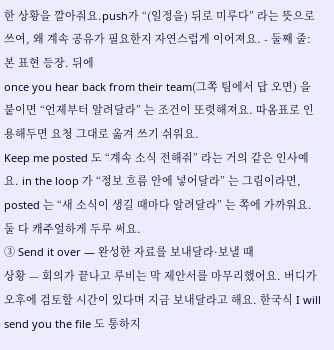한 상황을 깔아줘요.push가 “(일정을) 뒤로 미루다” 라는 뜻으로 쓰여, 왜 계속 공유가 필요한지 자연스럽게 이어져요. - 둘째 줄: 본 표현 등장. 뒤에
once you hear back from their team(그쪽 팀에서 답 오면) 을 붙이면 “언제부터 알려달라” 는 조건이 또렷해져요. 따옴표로 인용해두면 요청 그대로 옮겨 쓰기 쉬워요.
Keep me posted 도 “계속 소식 전해줘” 라는 거의 같은 인사예요. in the loop 가 “정보 흐름 안에 넣어달라” 는 그림이라면, posted 는 “새 소식이 생길 때마다 알려달라” 는 쪽에 가까워요. 둘 다 캐주얼하게 두루 써요.
③ Send it over — 완성한 자료를 보내달라·보낼 때
상황 — 회의가 끝나고 루비는 막 제안서를 마무리했어요. 버디가 오후에 검토할 시간이 있다며 지금 보내달라고 해요. 한국식 I will send you the file 도 통하지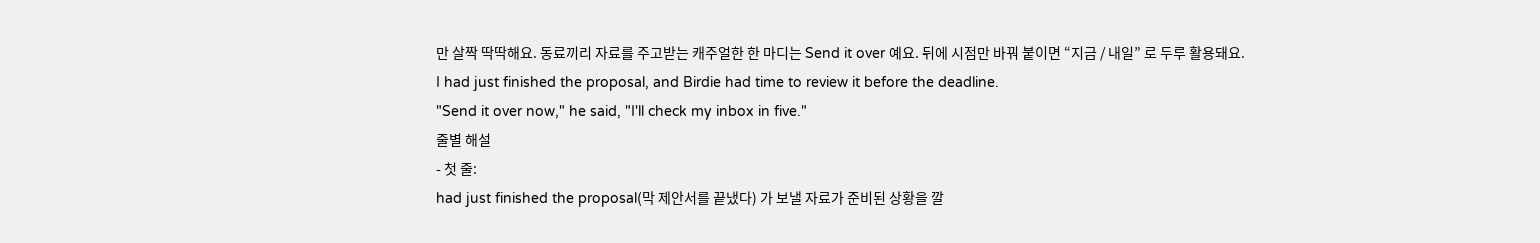만 살짝 딱딱해요. 동료끼리 자료를 주고받는 캐주얼한 한 마디는 Send it over 예요. 뒤에 시점만 바꿔 붙이면 “지금 / 내일” 로 두루 활용돼요.
I had just finished the proposal, and Birdie had time to review it before the deadline.
"Send it over now," he said, "I'll check my inbox in five."
줄별 해설
- 첫 줄:
had just finished the proposal(막 제안서를 끝냈다) 가 보낼 자료가 준비된 상황을 깔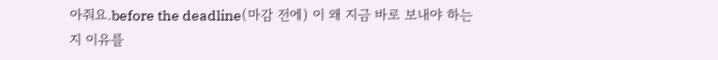아줘요.before the deadline(마감 전에) 이 왜 지금 바로 보내야 하는지 이유를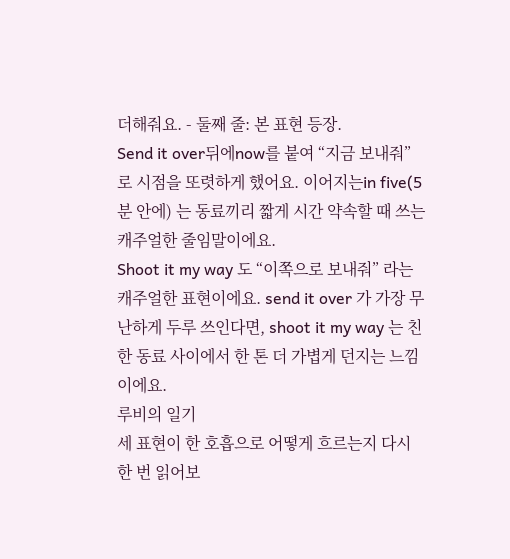더해줘요. - 둘째 줄: 본 표현 등장.
Send it over뒤에now를 붙여 “지금 보내줘” 로 시점을 또렷하게 했어요. 이어지는in five(5분 안에) 는 동료끼리 짧게 시간 약속할 때 쓰는 캐주얼한 줄임말이에요.
Shoot it my way 도 “이쪽으로 보내줘” 라는 캐주얼한 표현이에요. send it over 가 가장 무난하게 두루 쓰인다면, shoot it my way 는 친한 동료 사이에서 한 톤 더 가볍게 던지는 느낌이에요.
루비의 일기
세 표현이 한 호흡으로 어떻게 흐르는지 다시 한 번 읽어보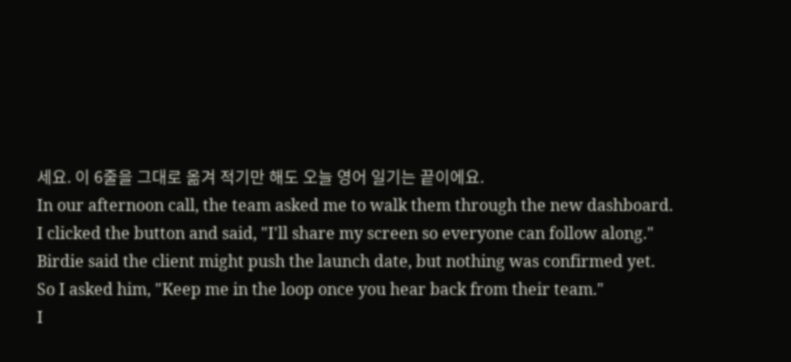세요. 이 6줄을 그대로 옮겨 적기만 해도 오늘 영어 일기는 끝이에요.
In our afternoon call, the team asked me to walk them through the new dashboard.
I clicked the button and said, "I'll share my screen so everyone can follow along."
Birdie said the client might push the launch date, but nothing was confirmed yet.
So I asked him, "Keep me in the loop once you hear back from their team."
I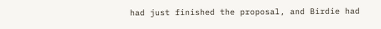had just finished the proposal, and Birdie had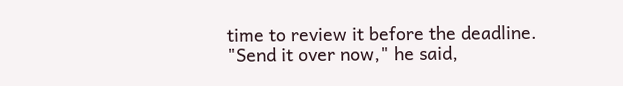time to review it before the deadline.
"Send it over now," he said,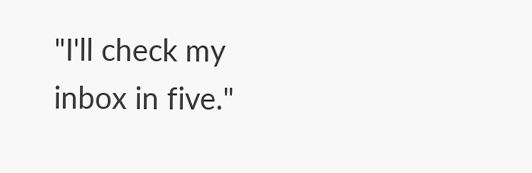"I'll check my inbox in five."